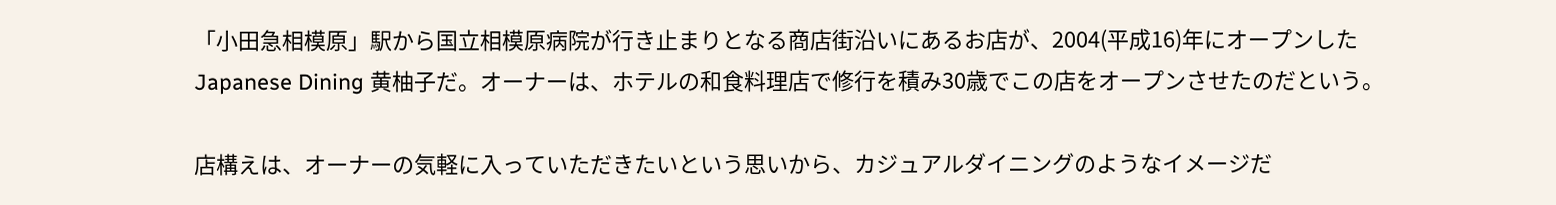「小田急相模原」駅から国立相模原病院が行き止まりとなる商店街沿いにあるお店が、2004(平成16)年にオープンしたJapanese Dining 黄柚子だ。オーナーは、ホテルの和食料理店で修行を積み30歳でこの店をオープンさせたのだという。

店構えは、オーナーの気軽に入っていただきたいという思いから、カジュアルダイニングのようなイメージだ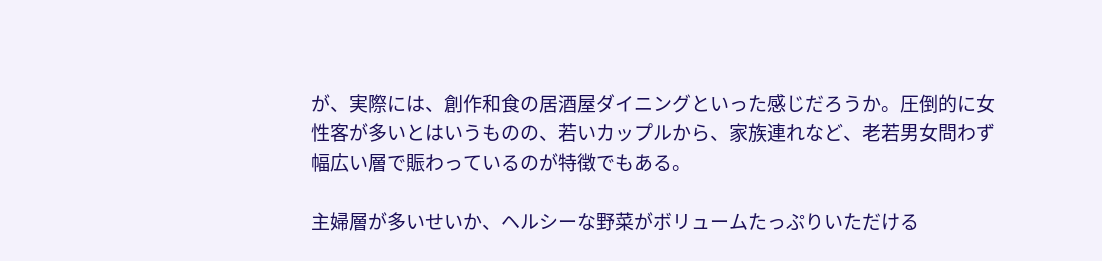が、実際には、創作和食の居酒屋ダイニングといった感じだろうか。圧倒的に女性客が多いとはいうものの、若いカップルから、家族連れなど、老若男女問わず幅広い層で賑わっているのが特徴でもある。

主婦層が多いせいか、ヘルシーな野菜がボリュームたっぷりいただける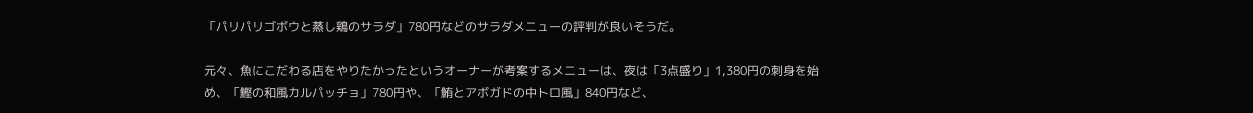「パリパリゴボウと蒸し鶏のサラダ」780円などのサラダメニューの評判が良いそうだ。

元々、魚にこだわる店をやりたかったというオーナーが考案するメニューは、夜は「3点盛り」1,380円の刺身を始め、「鰹の和風カルパッチョ」780円や、「鮪とアボガドの中トロ風」840円など、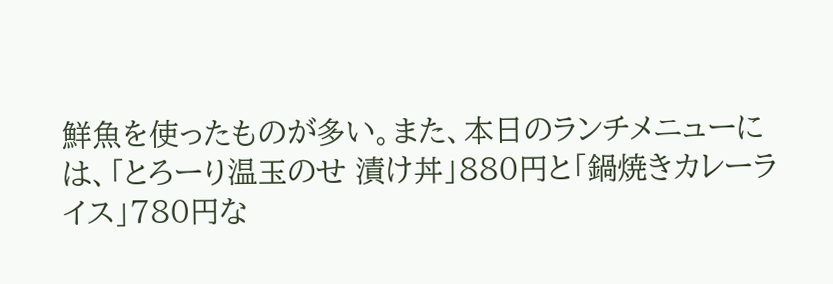鮮魚を使ったものが多い。また、本日のランチメニューには、「とろーり温玉のせ 漬け丼」880円と「鍋焼きカレーライス」780円な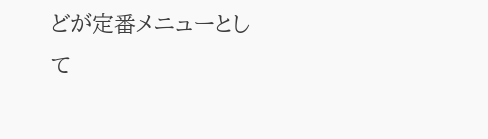どが定番メニューとして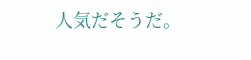人気だそうだ。